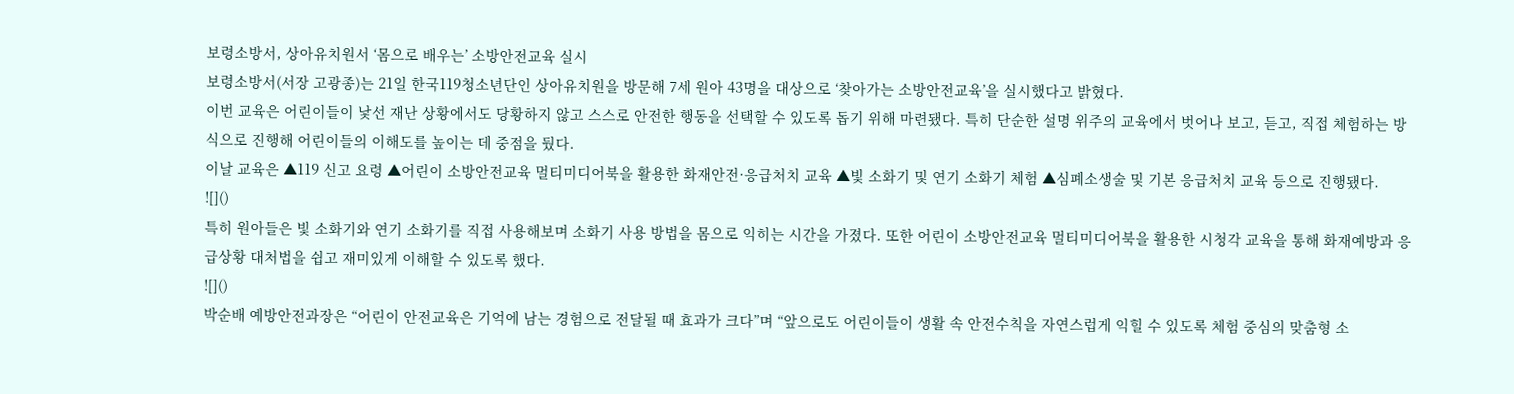보령소방서, 상아유치원서 ‘몸으로 배우는’ 소방안전교육 실시
보령소방서(서장 고광종)는 21일 한국119청소년단인 상아유치원을 방문해 7세 원아 43명을 대상으로 ‘찾아가는 소방안전교육’을 실시했다고 밝혔다.
이번 교육은 어린이들이 낯선 재난 상황에서도 당황하지 않고 스스로 안전한 행동을 선택할 수 있도록 돕기 위해 마련됐다. 특히 단순한 설명 위주의 교육에서 벗어나 보고, 듣고, 직접 체험하는 방식으로 진행해 어린이들의 이해도를 높이는 데 중점을 뒀다.
이날 교육은 ▲119 신고 요령 ▲어린이 소방안전교육 멀티미디어북을 활용한 화재안전·응급처치 교육 ▲빛 소화기 및 연기 소화기 체험 ▲심폐소생술 및 기본 응급처치 교육 등으로 진행됐다.
![]()
특히 원아들은 빛 소화기와 연기 소화기를 직접 사용해보며 소화기 사용 방법을 몸으로 익히는 시간을 가졌다. 또한 어린이 소방안전교육 멀티미디어북을 활용한 시청각 교육을 통해 화재예방과 응급상황 대처법을 쉽고 재미있게 이해할 수 있도록 했다.
![]()
박순배 예방안전과장은 “어린이 안전교육은 기억에 남는 경험으로 전달될 때 효과가 크다”며 “앞으로도 어린이들이 생활 속 안전수칙을 자연스럽게 익힐 수 있도록 체험 중심의 맞춤형 소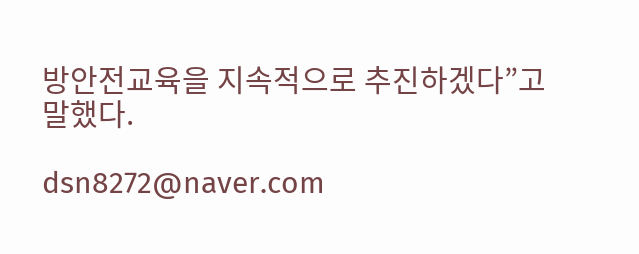방안전교육을 지속적으로 추진하겠다”고 말했다.

dsn8272@naver.com